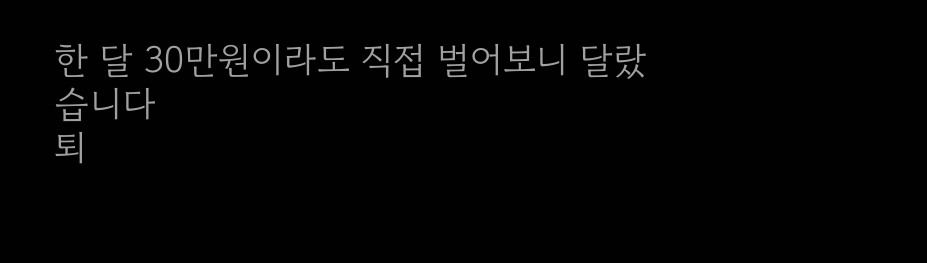한 달 30만원이라도 직접 벌어보니 달랐습니다
퇴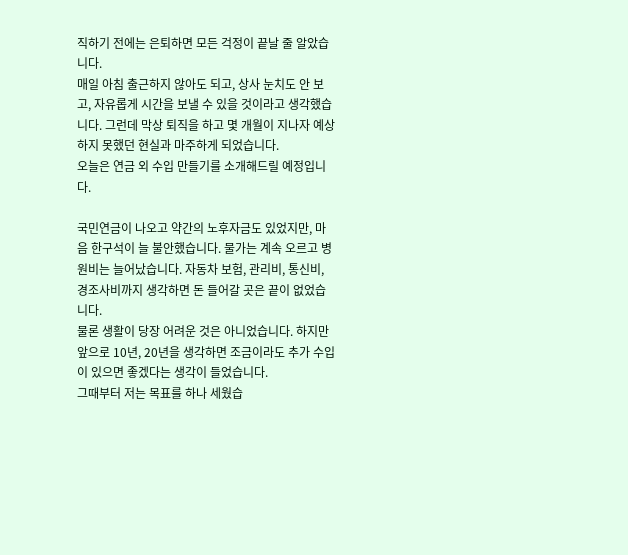직하기 전에는 은퇴하면 모든 걱정이 끝날 줄 알았습니다.
매일 아침 출근하지 않아도 되고, 상사 눈치도 안 보고, 자유롭게 시간을 보낼 수 있을 것이라고 생각했습니다. 그런데 막상 퇴직을 하고 몇 개월이 지나자 예상하지 못했던 현실과 마주하게 되었습니다.
오늘은 연금 외 수입 만들기를 소개해드릴 예정입니다.

국민연금이 나오고 약간의 노후자금도 있었지만, 마음 한구석이 늘 불안했습니다. 물가는 계속 오르고 병원비는 늘어났습니다. 자동차 보험, 관리비, 통신비, 경조사비까지 생각하면 돈 들어갈 곳은 끝이 없었습니다.
물론 생활이 당장 어려운 것은 아니었습니다. 하지만 앞으로 10년, 20년을 생각하면 조금이라도 추가 수입이 있으면 좋겠다는 생각이 들었습니다.
그때부터 저는 목표를 하나 세웠습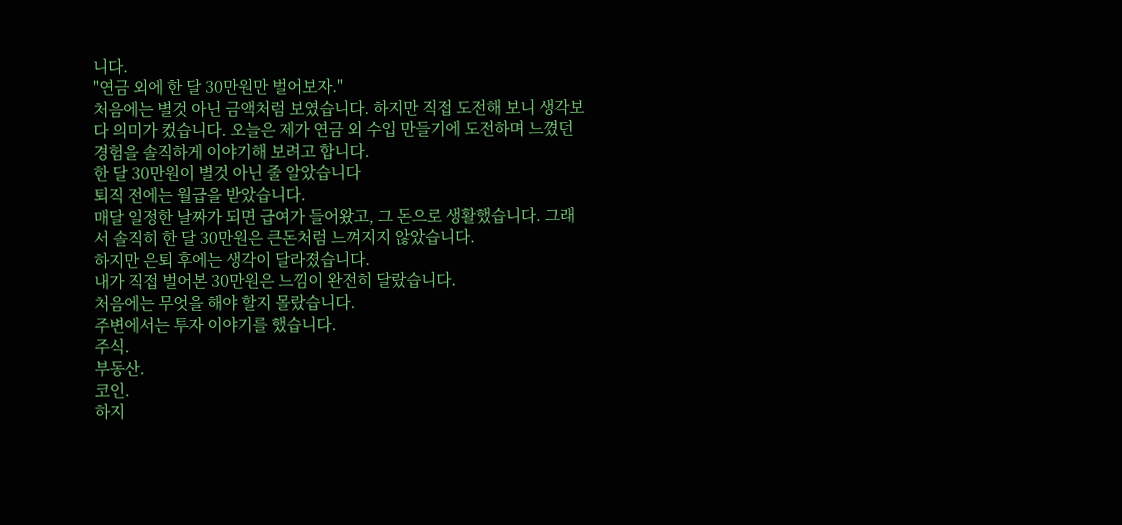니다.
"연금 외에 한 달 30만원만 벌어보자."
처음에는 별것 아닌 금액처럼 보였습니다. 하지만 직접 도전해 보니 생각보다 의미가 컸습니다. 오늘은 제가 연금 외 수입 만들기에 도전하며 느꼈던 경험을 솔직하게 이야기해 보려고 합니다.
한 달 30만원이 별것 아닌 줄 알았습니다
퇴직 전에는 월급을 받았습니다.
매달 일정한 날짜가 되면 급여가 들어왔고, 그 돈으로 생활했습니다. 그래서 솔직히 한 달 30만원은 큰돈처럼 느껴지지 않았습니다.
하지만 은퇴 후에는 생각이 달라졌습니다.
내가 직접 벌어본 30만원은 느낌이 완전히 달랐습니다.
처음에는 무엇을 해야 할지 몰랐습니다.
주변에서는 투자 이야기를 했습니다.
주식.
부동산.
코인.
하지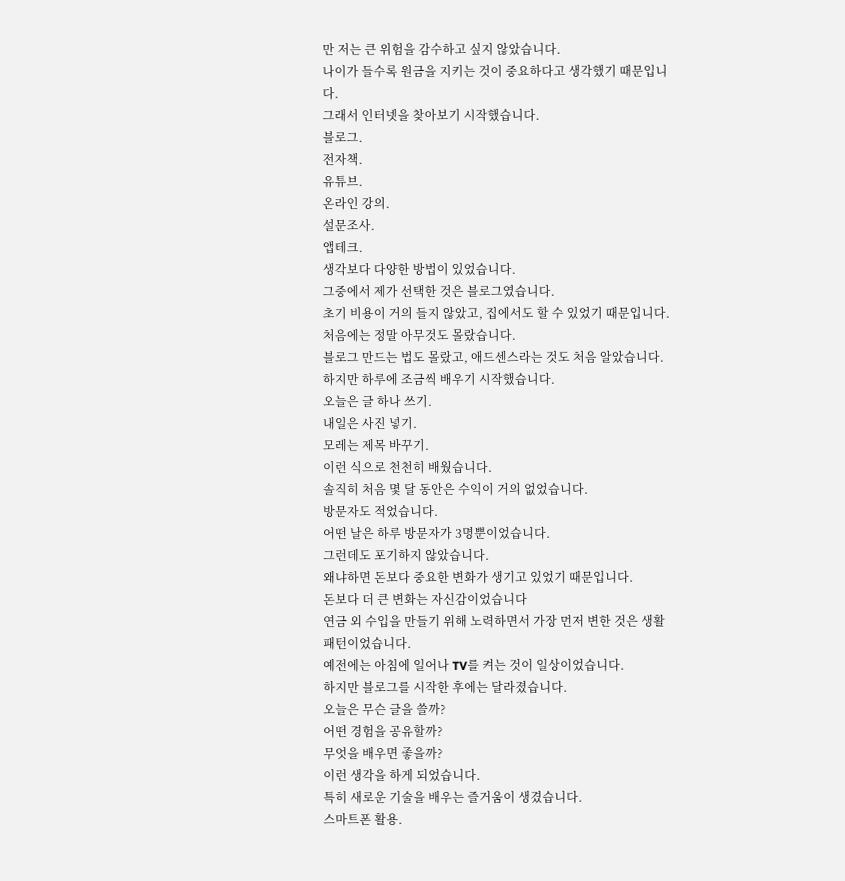만 저는 큰 위험을 감수하고 싶지 않았습니다.
나이가 들수록 원금을 지키는 것이 중요하다고 생각했기 때문입니다.
그래서 인터넷을 찾아보기 시작했습니다.
블로그.
전자책.
유튜브.
온라인 강의.
설문조사.
앱테크.
생각보다 다양한 방법이 있었습니다.
그중에서 제가 선택한 것은 블로그였습니다.
초기 비용이 거의 들지 않았고, 집에서도 할 수 있었기 때문입니다.
처음에는 정말 아무것도 몰랐습니다.
블로그 만드는 법도 몰랐고, 애드센스라는 것도 처음 알았습니다.
하지만 하루에 조금씩 배우기 시작했습니다.
오늘은 글 하나 쓰기.
내일은 사진 넣기.
모레는 제목 바꾸기.
이런 식으로 천천히 배웠습니다.
솔직히 처음 몇 달 동안은 수익이 거의 없었습니다.
방문자도 적었습니다.
어떤 날은 하루 방문자가 3명뿐이었습니다.
그런데도 포기하지 않았습니다.
왜냐하면 돈보다 중요한 변화가 생기고 있었기 때문입니다.
돈보다 더 큰 변화는 자신감이었습니다
연금 외 수입을 만들기 위해 노력하면서 가장 먼저 변한 것은 생활 패턴이었습니다.
예전에는 아침에 일어나 TV를 켜는 것이 일상이었습니다.
하지만 블로그를 시작한 후에는 달라졌습니다.
오늘은 무슨 글을 쓸까?
어떤 경험을 공유할까?
무엇을 배우면 좋을까?
이런 생각을 하게 되었습니다.
특히 새로운 기술을 배우는 즐거움이 생겼습니다.
스마트폰 활용.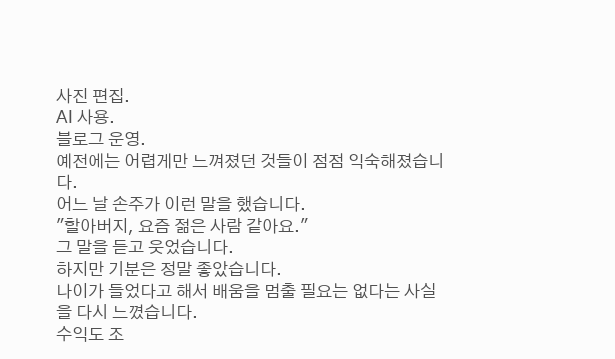사진 편집.
AI 사용.
블로그 운영.
예전에는 어렵게만 느껴졌던 것들이 점점 익숙해졌습니다.
어느 날 손주가 이런 말을 했습니다.
"할아버지, 요즘 젊은 사람 같아요."
그 말을 듣고 웃었습니다.
하지만 기분은 정말 좋았습니다.
나이가 들었다고 해서 배움을 멈출 필요는 없다는 사실을 다시 느꼈습니다.
수익도 조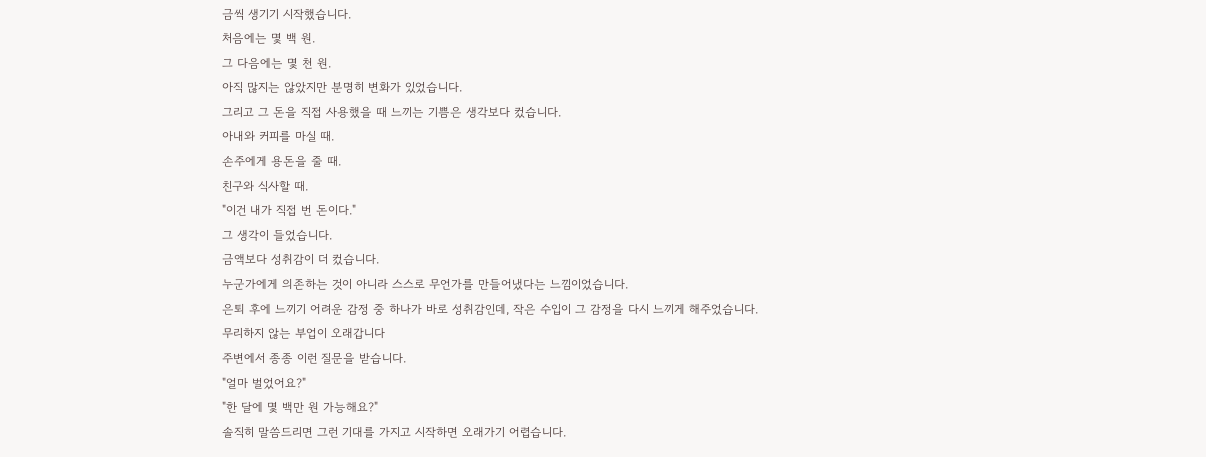금씩 생기기 시작했습니다.
처음에는 몇 백 원.
그 다음에는 몇 천 원.
아직 많지는 않았지만 분명히 변화가 있었습니다.
그리고 그 돈을 직접 사용했을 때 느끼는 기쁨은 생각보다 컸습니다.
아내와 커피를 마실 때.
손주에게 용돈을 줄 때.
친구와 식사할 때.
"이건 내가 직접 번 돈이다."
그 생각이 들었습니다.
금액보다 성취감이 더 컸습니다.
누군가에게 의존하는 것이 아니라 스스로 무언가를 만들어냈다는 느낌이었습니다.
은퇴 후에 느끼기 어려운 감정 중 하나가 바로 성취감인데, 작은 수입이 그 감정을 다시 느끼게 해주었습니다.
무리하지 않는 부업이 오래갑니다
주변에서 종종 이런 질문을 받습니다.
"얼마 벌었어요?"
"한 달에 몇 백만 원 가능해요?"
솔직히 말씀드리면 그런 기대를 가지고 시작하면 오래가기 어렵습니다.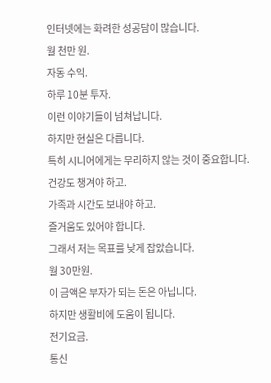인터넷에는 화려한 성공담이 많습니다.
월 천만 원.
자동 수익.
하루 10분 투자.
이런 이야기들이 넘쳐납니다.
하지만 현실은 다릅니다.
특히 시니어에게는 무리하지 않는 것이 중요합니다.
건강도 챙겨야 하고.
가족과 시간도 보내야 하고.
즐거움도 있어야 합니다.
그래서 저는 목표를 낮게 잡았습니다.
월 30만원.
이 금액은 부자가 되는 돈은 아닙니다.
하지만 생활비에 도움이 됩니다.
전기요금.
통신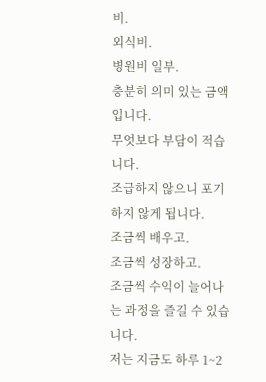비.
외식비.
병원비 일부.
충분히 의미 있는 금액입니다.
무엇보다 부담이 적습니다.
조급하지 않으니 포기하지 않게 됩니다.
조금씩 배우고.
조금씩 성장하고.
조금씩 수익이 늘어나는 과정을 즐길 수 있습니다.
저는 지금도 하루 1~2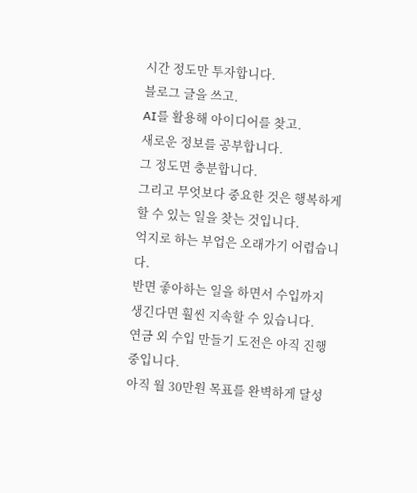시간 정도만 투자합니다.
블로그 글을 쓰고.
AI를 활용해 아이디어를 찾고.
새로운 정보를 공부합니다.
그 정도면 충분합니다.
그리고 무엇보다 중요한 것은 행복하게 할 수 있는 일을 찾는 것입니다.
억지로 하는 부업은 오래가기 어렵습니다.
반면 좋아하는 일을 하면서 수입까지 생긴다면 훨씬 지속할 수 있습니다.
연금 외 수입 만들기 도전은 아직 진행 중입니다.
아직 월 30만원 목표를 완벽하게 달성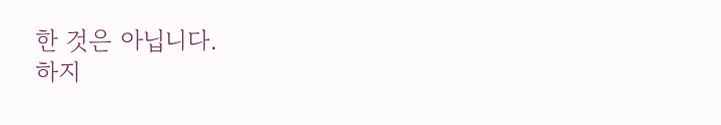한 것은 아닙니다.
하지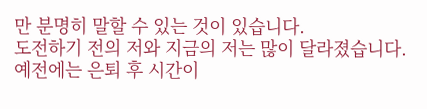만 분명히 말할 수 있는 것이 있습니다.
도전하기 전의 저와 지금의 저는 많이 달라졌습니다.
예전에는 은퇴 후 시간이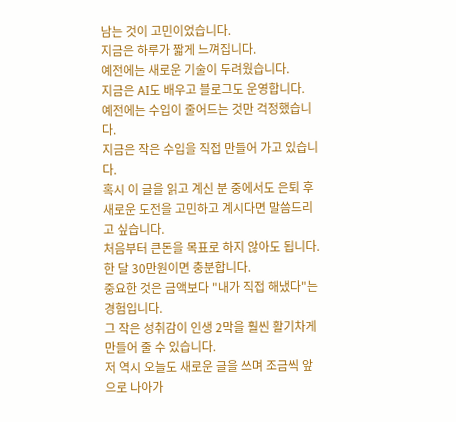남는 것이 고민이었습니다.
지금은 하루가 짧게 느껴집니다.
예전에는 새로운 기술이 두려웠습니다.
지금은 AI도 배우고 블로그도 운영합니다.
예전에는 수입이 줄어드는 것만 걱정했습니다.
지금은 작은 수입을 직접 만들어 가고 있습니다.
혹시 이 글을 읽고 계신 분 중에서도 은퇴 후 새로운 도전을 고민하고 계시다면 말씀드리고 싶습니다.
처음부터 큰돈을 목표로 하지 않아도 됩니다.
한 달 30만원이면 충분합니다.
중요한 것은 금액보다 "내가 직접 해냈다"는 경험입니다.
그 작은 성취감이 인생 2막을 훨씬 활기차게 만들어 줄 수 있습니다.
저 역시 오늘도 새로운 글을 쓰며 조금씩 앞으로 나아가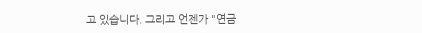고 있습니다. 그리고 언젠가 "연금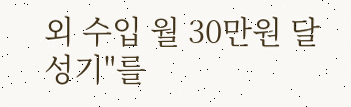외 수입 월 30만원 달성기"를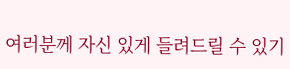여러분께 자신 있게 들려드릴 수 있기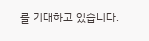를 기대하고 있습니다.